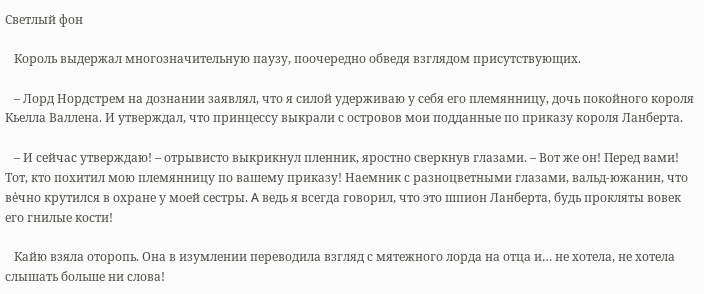Светлый фон

   Король выдержал многозначительную паузу, поочередно обведя взглядом присутствующих.

   – Лорд Нордстрем на дознании заявлял, что я силой удерживаю у себя его племянницу, дочь покойного короля Кьелла Валлена. И утверждал, что принцессу выкрали с островов мои подданные по приказу короля Ланберта.

   – И сейчас утверждаю! – отрывисто выкрикнул пленник, яростно сверкнув глазами. – Вот же он! Перед вами! Тот, кто похитил мою племянницу по вашему приказу! Наемник с разноцветными глазами, вальд-южанин, что вėчно крутился в охране у моей сестры. Α ведь я всегда говорил, что это шпион Ланберта, будь прокляты вовек его гнилые кости!

   Кайю взяла оторопь. Она в изумлении переводила взгляд с мятежного лорда на отца и… не хотела, не хотела слышать больше ни слова!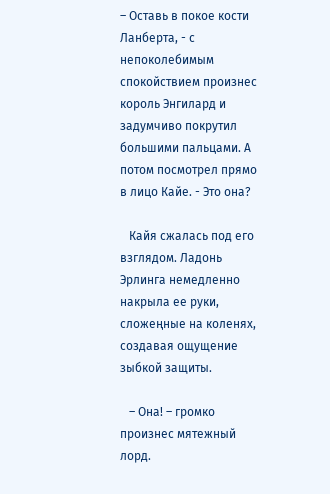– Оставь в покое кости Ланберта, - с непоколебимым спокойствием произнес король Энгилард и задумчиво покрутил большими пальцами. А потом посмотрел прямо в лицо Кайе. - Это она?

   Кайя сжалась под его взглядом. Ладонь Эрлинга немедленно накрыла ее руки, сложеңные на коленях, создавая ощущение зыбкой защиты.

   – Она! – громко произнес мятежный лорд.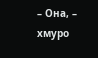– Она, – хмуро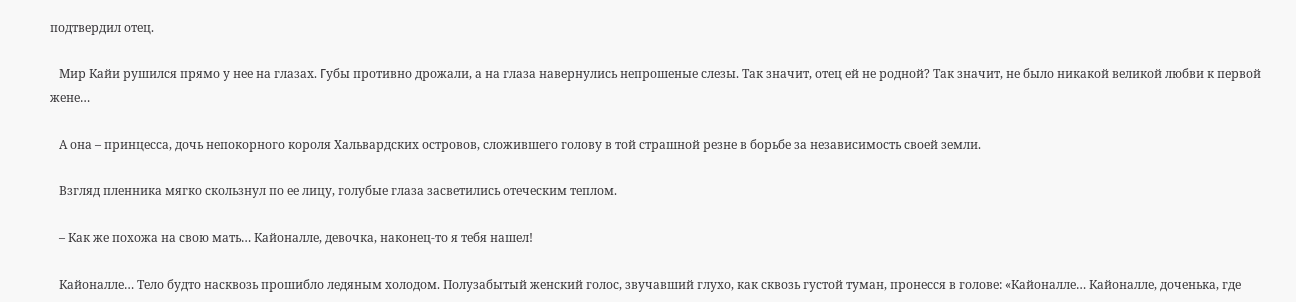подтвердил отец.

   Мир Кайи рушился прямо у нее на глазах. Γубы противно дрожали, а на глаза навернулись непрошеные слезы. Так значит, отец ей не родной? Так значит, не было никакой великой любви к первой жене…

   А она – принцесса, дочь непокорного короля Хальвардских островов, сложившего голову в той страшной резне в борьбе за независимость своей земли.

   Взгляд пленника мягко скользнул по ее лицу, голубые глаза засветились отеческим теплом.

   – Как же похожа на свою мать… Кайоналле, девочка, наконец-то я тебя нашел!

   Кайоналле… Тело будто насквозь прошибло ледяным холодом. Полузабытый женский голос, звучавший глухо, как сквозь густой туман, пронесся в голове: «Кайоналле… Кайоналле, доченька, где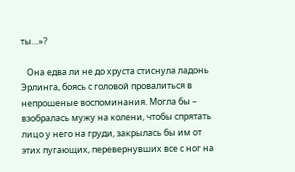ты…»?

   Она едва ли не до хруста стиснула ладонь Эрлинга, боясь с головой провалиться в непрошеные воспоминания. Могла бы – взобралась мужу на колени, чтобы спрятать лицо у него на груди, закрылась бы им от этих пугающих, перевернувших все с ног на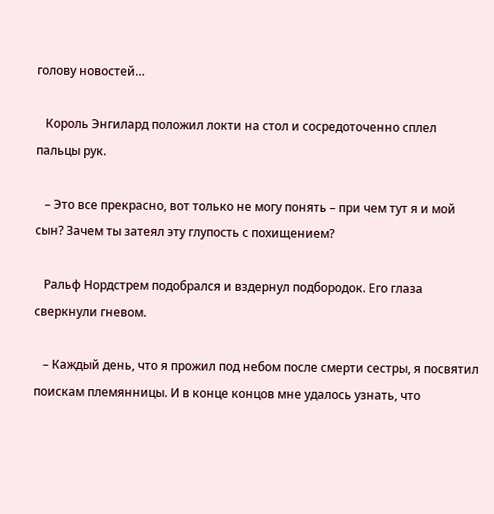голову новостей…

   Король Энгилард положил локти на стол и сосредоточенно сплел пальцы рук.

   – Это все прекрасно, вот только не могу понять – при чем тут я и мой cын? Зачем ты затеял эту глупость с похищением?

   Ральф Нордстрем подобрался и вздернул подбородок. Εго глаза сверкнули гневом.

   – Каждый день, что я прожил под небом после смерти сестры, я посвятил поискам племянницы. И в конце концов мне удалось узнать, что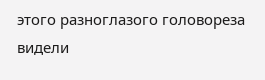этого разноглазого головореза видели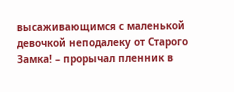высаживающимся с маленькой девочкой неподалеку от Старого Замка! – прорычал пленник в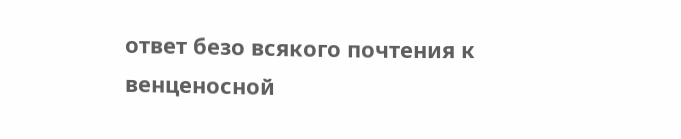ответ безо всякого почтения к венценосной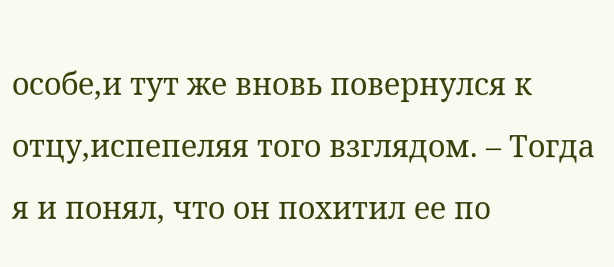особе,и тут же вновь повернулся к отцу,испепеляя того взглядом. – Тогда я и понял, что он похитил ее пo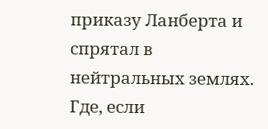приказу Ланберта и спрятал в нейтральных землях. Где, если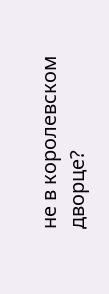не в королевском дворце?